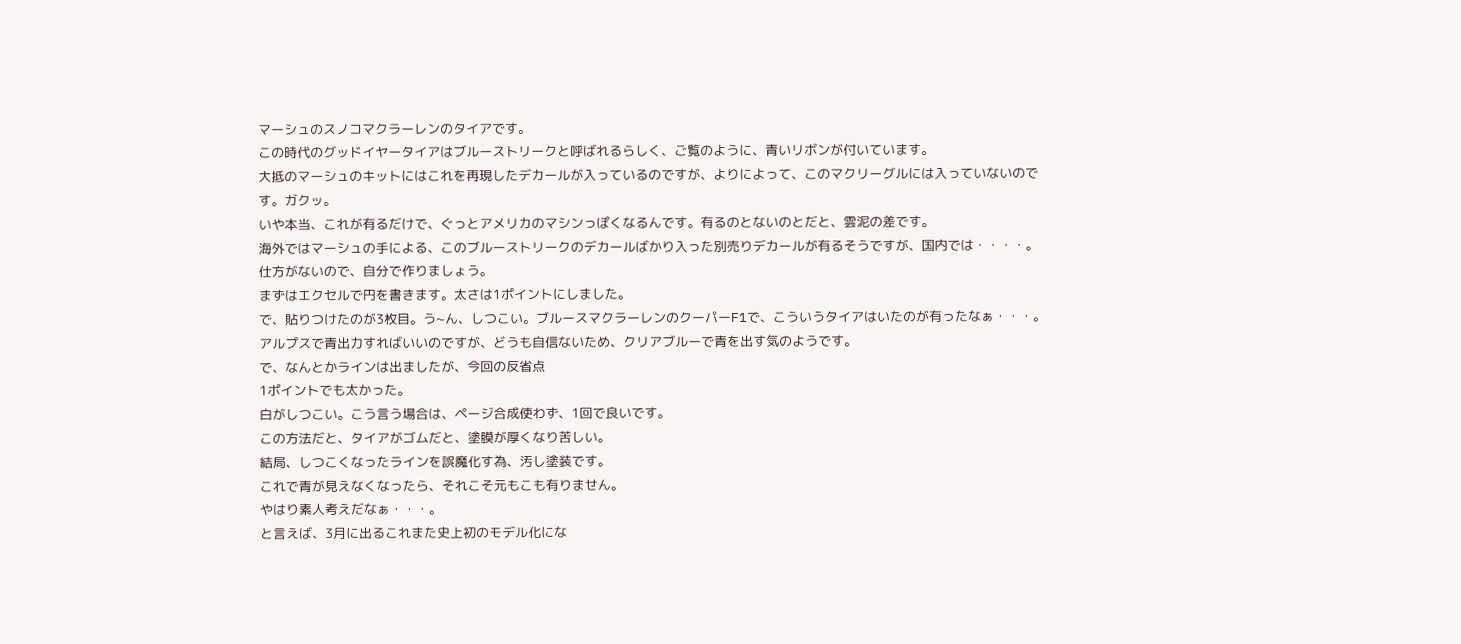マーシュのスノコマクラーレンのタイアです。
この時代のグッドイヤータイアはブルーストリークと呼ばれるらしく、ご覧のように、青いリボンが付いています。
大抵のマーシュのキットにはこれを再現したデカールが入っているのですが、よりによって、このマクリーグルには入っていないのです。ガクッ。
いや本当、これが有るだけで、ぐっとアメリカのマシンっぽくなるんです。有るのとないのとだと、雲泥の差です。
海外ではマーシュの手による、このブルーストリークのデカールばかり入った別売りデカールが有るそうですが、国内では・・・・。
仕方がないので、自分で作りましょう。
まずはエクセルで円を書きます。太さは1ポイントにしました。
で、貼りつけたのが3枚目。う~ん、しつこい。ブルースマクラーレンのクーパーF1で、こういうタイアはいたのが有ったなぁ・・・。
アルプスで青出力すればいいのですが、どうも自信ないため、クリアブルーで青を出す気のようです。
で、なんとかラインは出ましたが、今回の反省点
1ポイントでも太かった。
白がしつこい。こう言う場合は、ページ合成使わず、1回で良いです。
この方法だと、タイアがゴムだと、塗膜が厚くなり苦しい。
結局、しつこくなったラインを誤魔化す為、汚し塗装です。
これで青が見えなくなったら、それこそ元もこも有りません。
やはり素人考えだなぁ・・・。
と言えば、3月に出るこれまた史上初のモデル化にな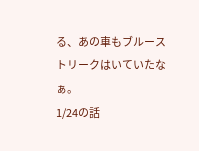る、あの車もブルーストリークはいていたなぁ。
1/24の話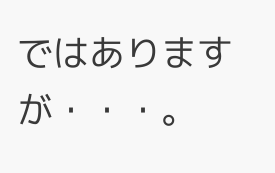ではありますが・・・。